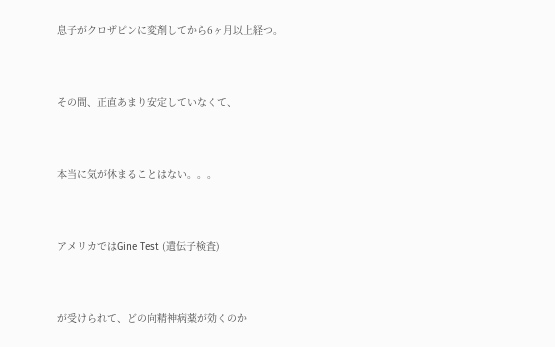息子がクロザピンに変剤してから6ヶ月以上経つ。



その間、正直あまり安定していなくて、



本当に気が休まることはない。。。



アメリカではGine Test (遺伝子検査)



が受けられて、どの向精神病薬が効くのか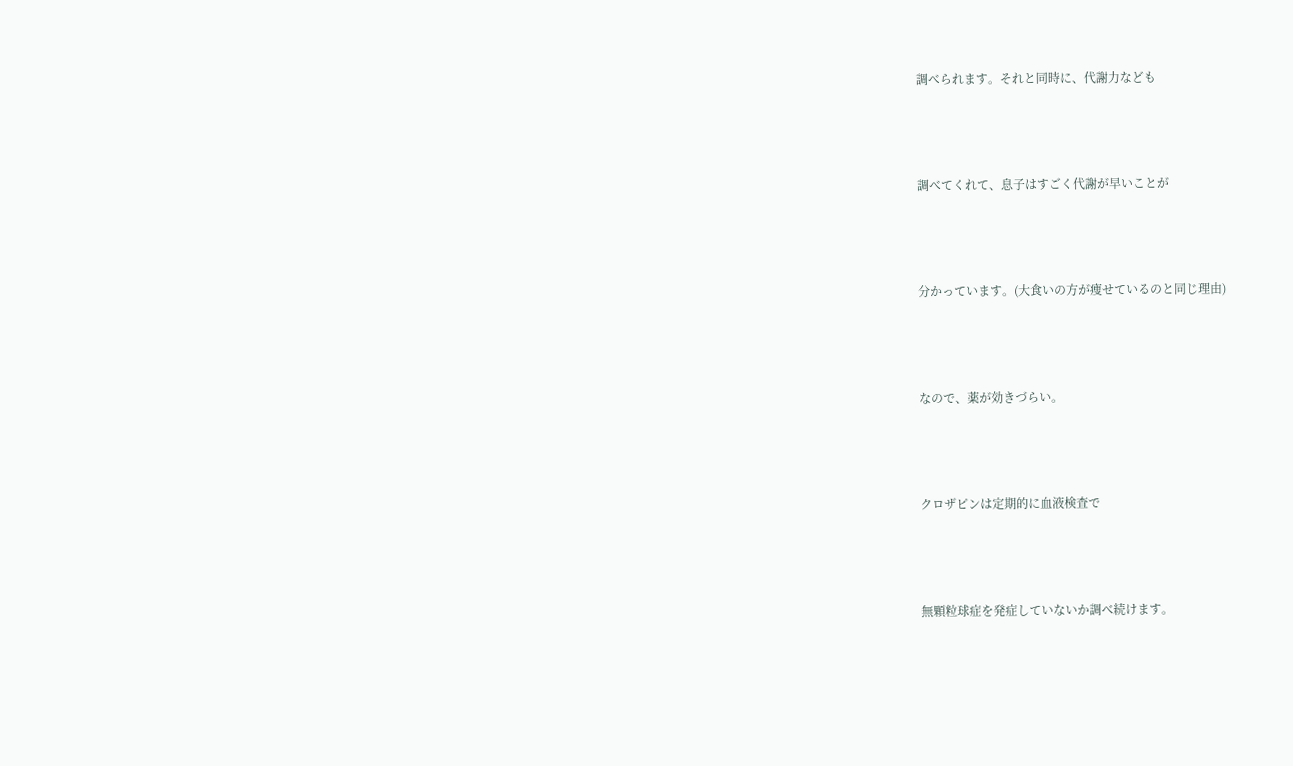調べられます。それと同時に、代謝力なども



調べてくれて、息子はすごく代謝が早いことが



分かっています。(大食いの方が痩せているのと同じ理由)



なので、薬が効きづらい。



クロザピンは定期的に血液検査で



無顆粒球症を発症していないか調べ続けます。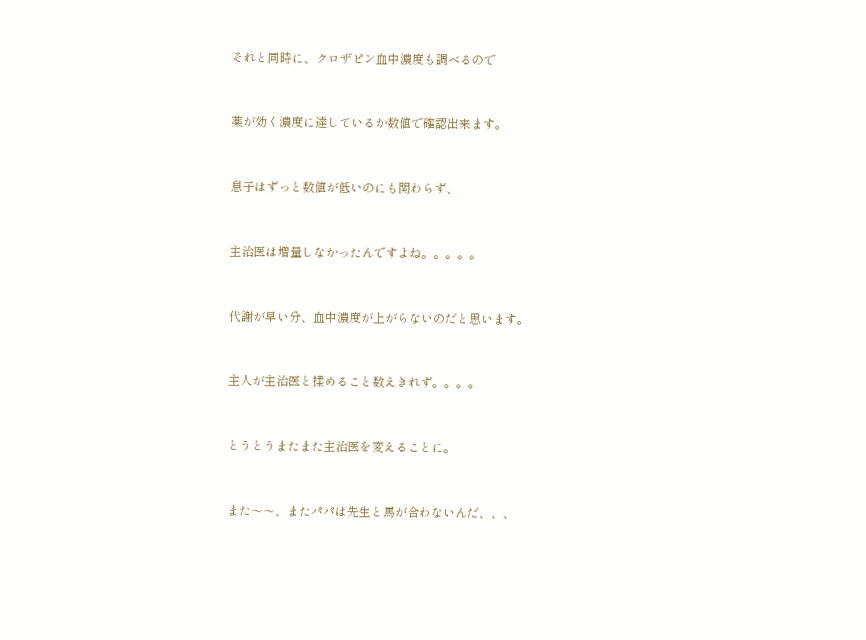それと同時に、クロザピン血中濃度も調べるので



薬が効く濃度に達しているか数値で確認出来ます。



息子はずっと数値が低いのにも関わらず、



主治医は増量しなかったんですよね。。。。。



代謝が早い分、血中濃度が上がらないのだと思います。



主人が主治医と揉めること数えきれず。。。。



とうとうまたまた主治医を変えることに。



また〜〜、またパパは先生と馬が合わないんだ、、、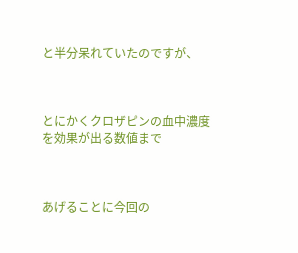と半分呆れていたのですが、



とにかくクロザピンの血中濃度を効果が出る数値まで



あげることに今回の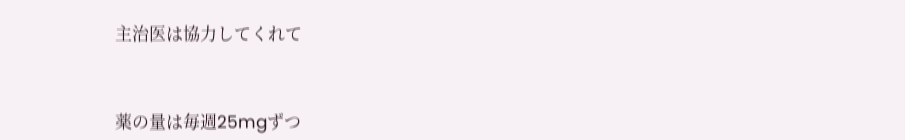主治医は協力してくれて



薬の量は毎週25mgずつ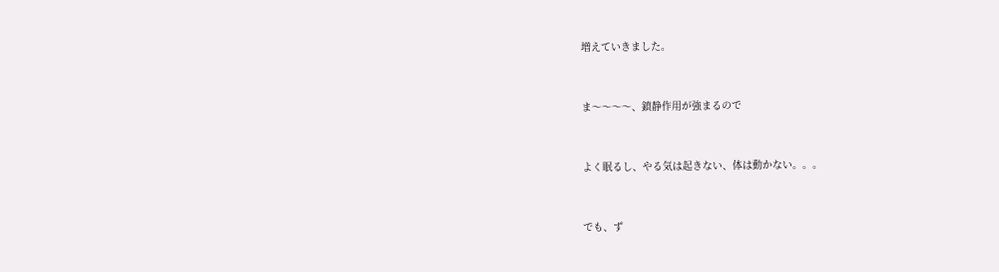増えていきました。



ま〜〜〜〜、鎮静作用が強まるので



よく眠るし、やる気は起きない、体は動かない。。。



でも、ず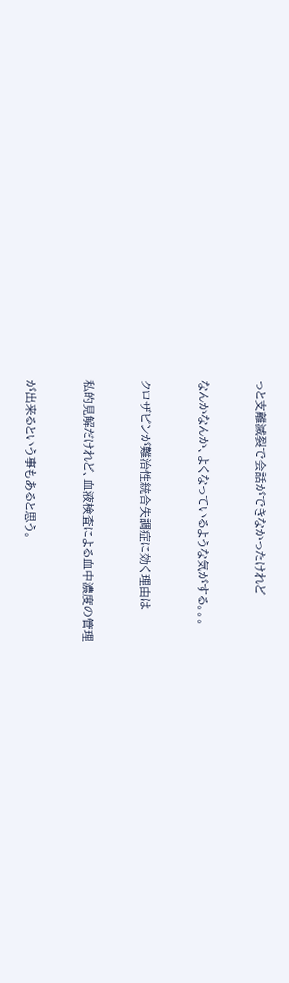っと支離滅裂で会話ができなかったけれど



なんかなんか、よくなっているような気がする。。。



クロザピンが難治性統合失調症に効く理由は



私的見解だけれど、血液検査による血中濃度の管理



が出来るという事もあると思う。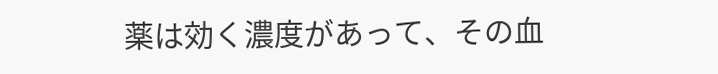薬は効く濃度があって、その血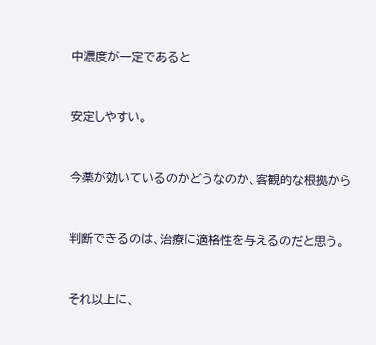中濃度が一定であると



安定しやすい。



今薬が効いているのかどうなのか、客観的な根拠から



判断できるのは、治療に適格性を与えるのだと思う。



それ以上に、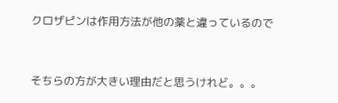クロザピンは作用方法が他の薬と違っているので



そちらの方が大きい理由だと思うけれど。。。